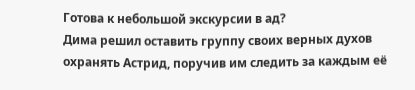Готова к небольшой экскурсии в ад?
Дима решил оставить группу своих верных духов охранять Астрид, поручив им следить за каждым её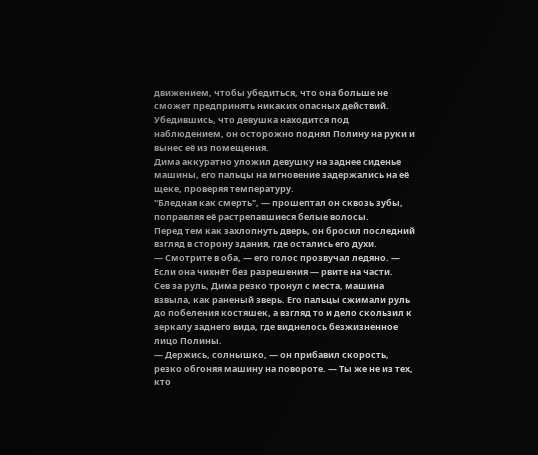движением, чтобы убедиться, что она больше не сможет предпринять никаких опасных действий. Убедившись, что девушка находится под наблюдением, он осторожно поднял Полину на руки и вынес её из помещения.
Дима аккуратно уложил девушку на заднее сиденье машины, его пальцы на мгновение задержались на её щеке, проверяя температуру.
"Бледная как смерть", — прошептал он сквозь зубы, поправляя её растрепавшиеся белые волосы.
Перед тем как захлопнуть дверь, он бросил последний взгляд в сторону здания, где остались его духи.
— Смотрите в оба, — его голос прозвучал ледяно. — Если она чихнёт без разрешения — рвите на части.
Сев за руль, Дима резко тронул с места, машина взвыла, как раненый зверь. Его пальцы сжимали руль до побеления костяшек, а взгляд то и дело скользил к зеркалу заднего вида, где виднелось безжизненное лицо Полины.
— Держись, солнышко, — он прибавил скорость, резко обгоняя машину на повороте. — Ты же не из тех, кто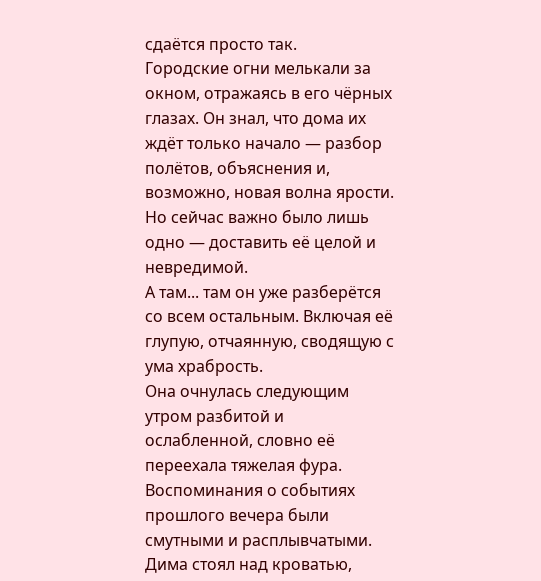сдаётся просто так.
Городские огни мелькали за окном, отражаясь в его чёрных глазах. Он знал, что дома их ждёт только начало — разбор полётов, объяснения и, возможно, новая волна ярости. Но сейчас важно было лишь одно — доставить её целой и невредимой.
А там... там он уже разберётся со всем остальным. Включая её глупую, отчаянную, сводящую с ума храбрость.
Она очнулась следующим утром разбитой и ослабленной, словно её переехала тяжелая фура. Воспоминания о событиях прошлого вечера были смутными и расплывчатыми.
Дима стоял над кроватью,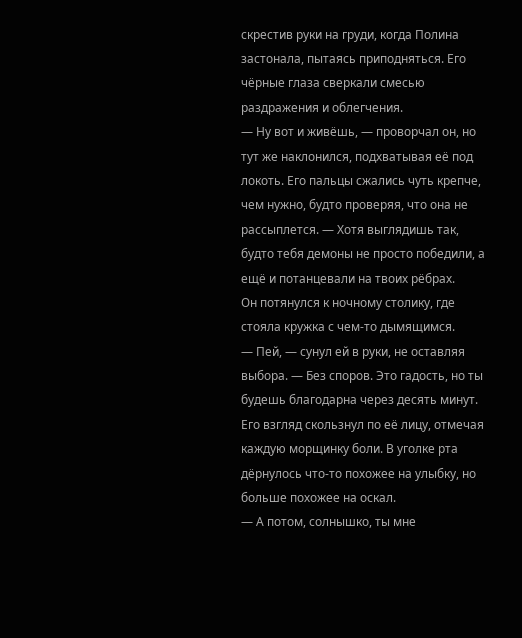скрестив руки на груди, когда Полина застонала, пытаясь приподняться. Его чёрные глаза сверкали смесью раздражения и облегчения.
— Ну вот и живёшь, — проворчал он, но тут же наклонился, подхватывая её под локоть. Его пальцы сжались чуть крепче, чем нужно, будто проверяя, что она не рассыплется. — Хотя выглядишь так, будто тебя демоны не просто победили, а ещё и потанцевали на твоих рёбрах.
Он потянулся к ночному столику, где стояла кружка с чем-то дымящимся.
— Пей, — сунул ей в руки, не оставляя выбора. — Без споров. Это гадость, но ты будешь благодарна через десять минут.
Его взгляд скользнул по её лицу, отмечая каждую морщинку боли. В уголке рта дёрнулось что-то похожее на улыбку, но больше похожее на оскал.
— А потом, солнышко, ты мне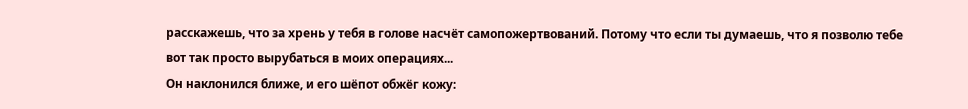расскажешь, что за хрень у тебя в голове насчёт самопожертвований. Потому что если ты думаешь, что я позволю тебе вот так просто вырубаться в моих операциях...
Он наклонился ближе, и его шёпот обжёг кожу: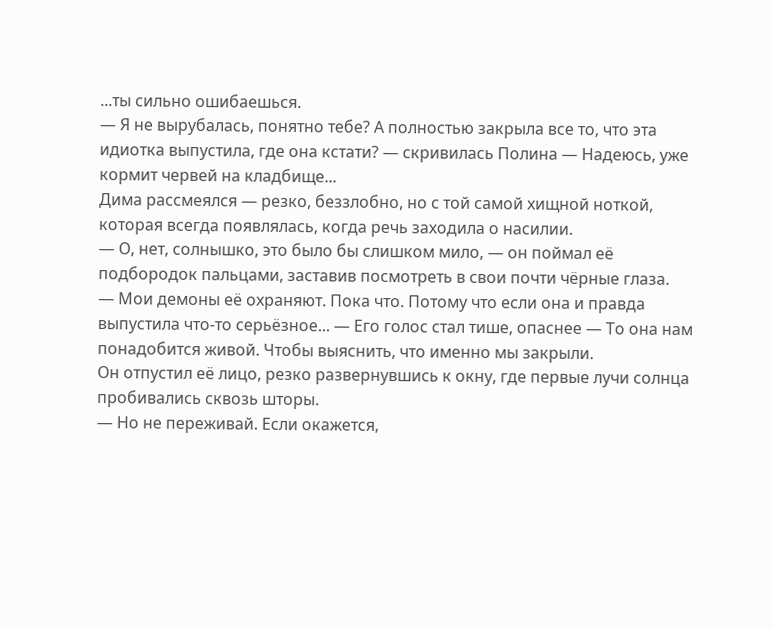...ты сильно ошибаешься.
— Я не вырубалась, понятно тебе? А полностью закрыла все то, что эта идиотка выпустила, где она кстати? — скривилась Полина — Надеюсь, уже кормит червей на кладбище...
Дима рассмеялся — резко, беззлобно, но с той самой хищной ноткой, которая всегда появлялась, когда речь заходила о насилии.
— О, нет, солнышко, это было бы слишком мило, — он поймал её подбородок пальцами, заставив посмотреть в свои почти чёрные глаза.
— Мои демоны её охраняют. Пока что. Потому что если она и правда выпустила что-то серьёзное... — Его голос стал тише, опаснее — То она нам понадобится живой. Чтобы выяснить, что именно мы закрыли.
Он отпустил её лицо, резко развернувшись к окну, где первые лучи солнца пробивались сквозь шторы.
— Но не переживай. Если окажется,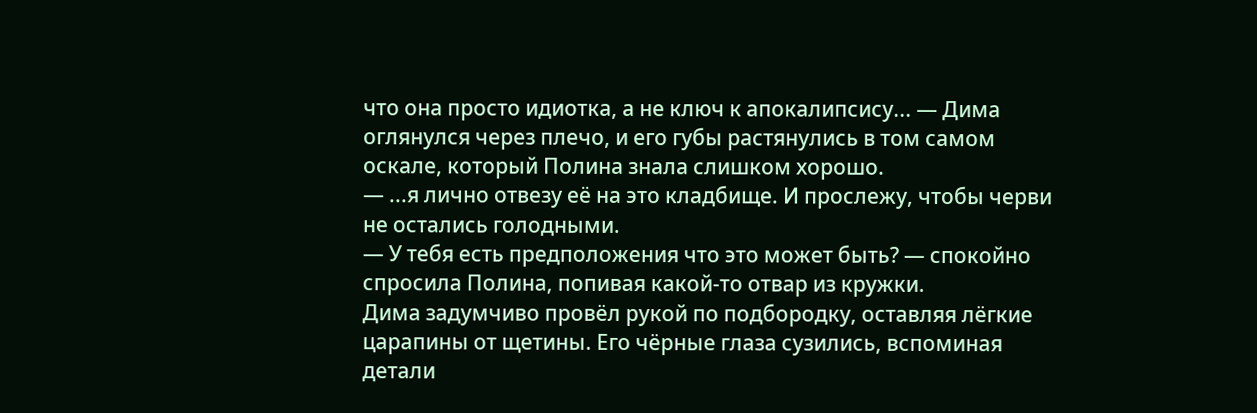что она просто идиотка, а не ключ к апокалипсису... — Дима оглянулся через плечо, и его губы растянулись в том самом оскале, который Полина знала слишком хорошо.
— ...я лично отвезу её на это кладбище. И прослежу, чтобы черви не остались голодными.
— У тебя есть предположения что это может быть? — спокойно спросила Полина, попивая какой-то отвар из кружки.
Дима задумчиво провёл рукой по подбородку, оставляя лёгкие царапины от щетины. Его чёрные глаза сузились, вспоминая детали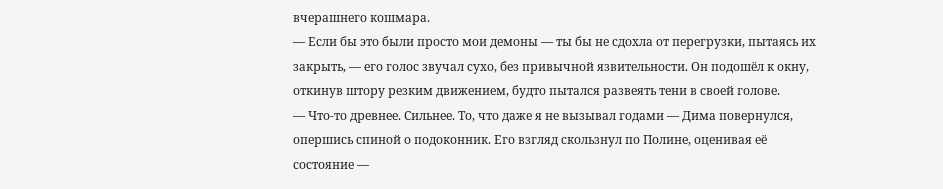вчерашнего кошмара.
— Если бы это были просто мои демоны — ты бы не сдохла от перегрузки, пытаясь их закрыть, — его голос звучал сухо, без привычной язвительности. Он подошёл к окну, откинув штору резким движением, будто пытался развеять тени в своей голове.
— Что-то древнее. Сильнее. То, что даже я не вызывал годами — Дима повернулся, опершись спиной о подоконник. Его взгляд скользнул по Полине, оценивая её состояние —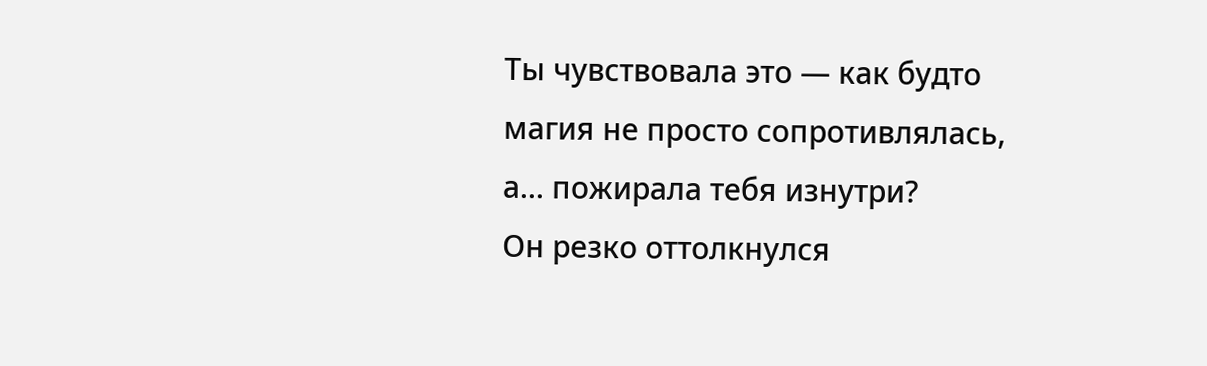Ты чувствовала это — как будто магия не просто сопротивлялась, а... пожирала тебя изнутри?
Он резко оттолкнулся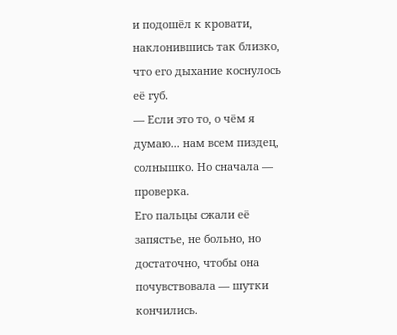и подошёл к кровати, наклонившись так близко, что его дыхание коснулось её губ.
— Если это то, о чём я думаю... нам всем пиздец, солнышко. Но сначала — проверка.
Его пальцы сжали её запястье, не больно, но достаточно, чтобы она почувствовала — шутки кончились.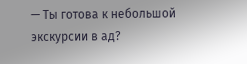— Ты готова к небольшой экскурсии в ад?